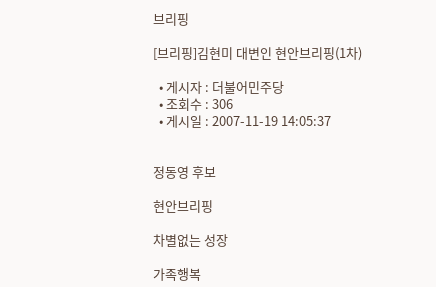브리핑

[브리핑]김현미 대변인 현안브리핑(1차)

  • 게시자 : 더불어민주당
  • 조회수 : 306
  • 게시일 : 2007-11-19 14:05:37


정동영 후보

현안브리핑

차별없는 성장

가족행복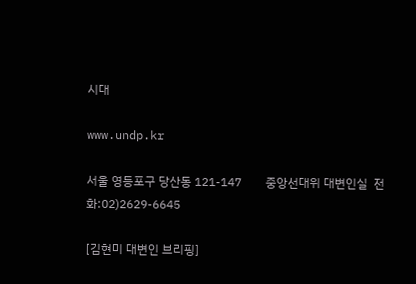시대

www.undp.kr

서울 영등포구 당산동 121-147        중앙선대위 대변인실  전화:02)2629-6645

[김현미 대변인 브리핑]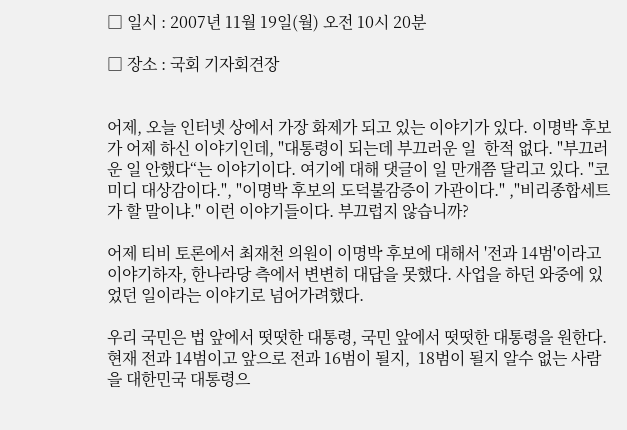□ 일시 : 2007년 11월 19일(월) 오전 10시 20분

□ 장소 : 국회 기자회견장


어제, 오늘 인터넷 상에서 가장 화제가 되고 있는 이야기가 있다. 이명박 후보가 어제 하신 이야기인데, "대통령이 되는데 부끄러운 일  한적 없다. "부끄러운 일 안했다“는 이야기이다. 여기에 대해 댓글이 일 만개쯤 달리고 있다. "코미디 대상감이다.", "이명박 후보의 도덕불감증이 가관이다." ,"비리종합세트가 할 말이냐." 이런 이야기들이다. 부끄럽지 않습니까?

어제 티비 토론에서 최재천 의원이 이명박 후보에 대해서 '전과 14범'이라고 이야기하자, 한나라당 측에서 변변히 대답을 못했다. 사업을 하던 와중에 있었던 일이라는 이야기로 넘어가려했다.

우리 국민은 법 앞에서 떳떳한 대통령, 국민 앞에서 떳떳한 대통령을 원한다. 현재 전과 14범이고 앞으로 전과 16범이 될지,  18범이 될지 알수 없는 사람을 대한민국 대통령으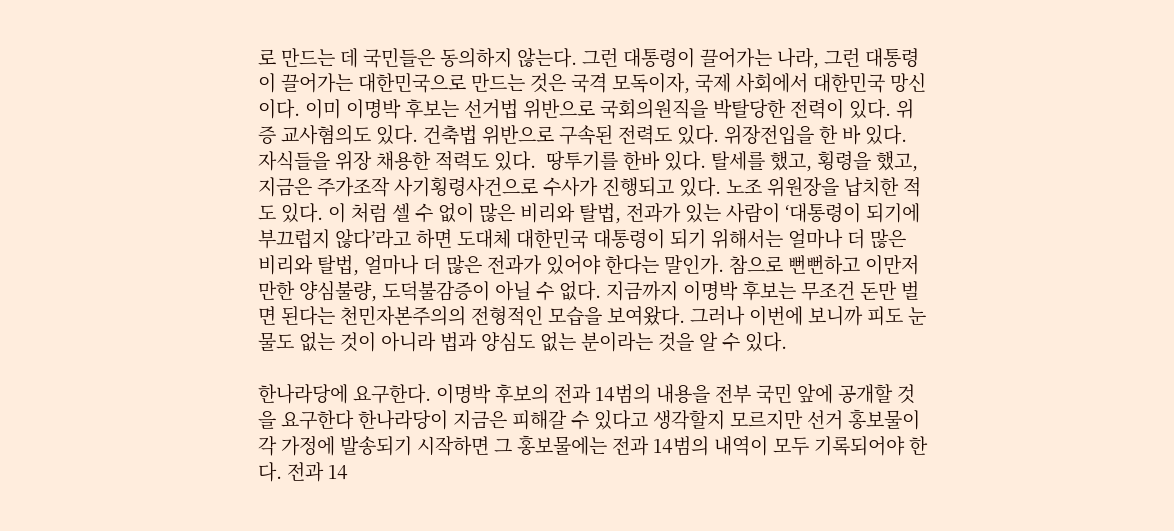로 만드는 데 국민들은 동의하지 않는다. 그런 대통령이 끌어가는 나라, 그런 대통령이 끌어가는 대한민국으로 만드는 것은 국격 모독이자, 국제 사회에서 대한민국 망신이다. 이미 이명박 후보는 선거법 위반으로 국회의원직을 박탈당한 전력이 있다. 위증 교사혐의도 있다. 건축법 위반으로 구속된 전력도 있다. 위장전입을 한 바 있다. 자식들을 위장 채용한 적력도 있다.  땅투기를 한바 있다. 탈세를 했고, 횡령을 했고, 지금은 주가조작 사기횡령사건으로 수사가 진행되고 있다. 노조 위원장을 납치한 적도 있다. 이 처럼 셀 수 없이 많은 비리와 탈법, 전과가 있는 사람이 ‘대통령이 되기에 부끄럽지 않다’라고 하면 도대체 대한민국 대통령이 되기 위해서는 얼마나 더 많은 비리와 탈법, 얼마나 더 많은 전과가 있어야 한다는 말인가. 참으로 뻔뻔하고 이만저만한 양심불량, 도덕불감증이 아닐 수 없다. 지금까지 이명박 후보는 무조건 돈만 벌면 된다는 천민자본주의의 전형적인 모습을 보여왔다. 그러나 이번에 보니까 피도 눈물도 없는 것이 아니라 법과 양심도 없는 분이라는 것을 알 수 있다.

한나라당에 요구한다. 이명박 후보의 전과 14범의 내용을 전부 국민 앞에 공개할 것을 요구한다 한나라당이 지금은 피해갈 수 있다고 생각할지 모르지만 선거 홍보물이 각 가정에 발송되기 시작하면 그 홍보물에는 전과 14범의 내역이 모두 기록되어야 한다. 전과 14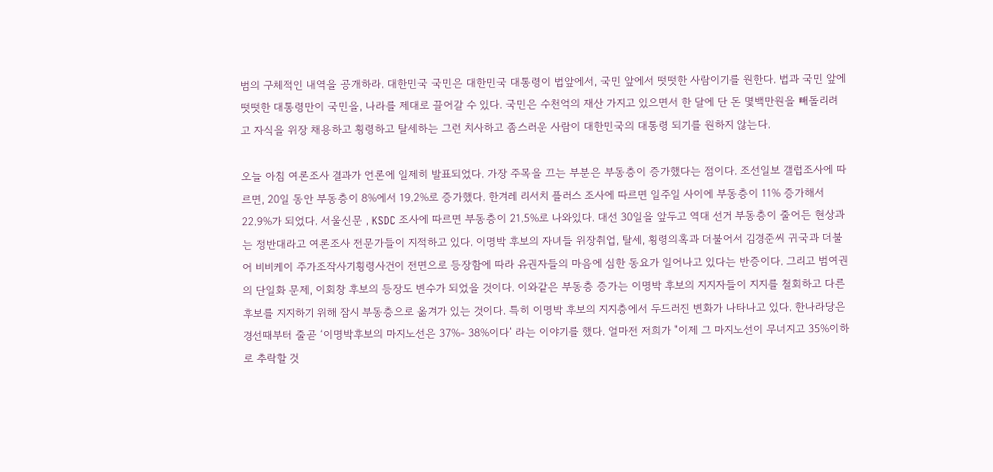범의 구체적인 내역을 공개하라. 대한민국 국민은 대한민국 대통령이 법앞에서, 국민 앞에서 떳떳한 사람이기를 원한다. 법과 국민 앞에 떳떳한 대통령만이 국민을, 나라를 제대로 끌어갈 수 있다. 국민은 수천억의 재산 가지고 있으면서 한 달에 단 돈 몇백만원을 빼돌리려고 자식을 위장 채용하고 횡령하고 탈세하는 그런 치사하고 좀스러운 사람이 대한민국의 대통령 되기를 원하지 않는다.

오늘 아침 여론조사 결과가 언론에 일제히 발표되었다. 가장 주목을 끄는 부분은 부동층이 증가했다는 점이다. 조선일보 갤럽조사에 따르면, 20일 동안 부동층이 8%에서 19.2%로 증가했다. 한겨레 리서치 플러스 조사에 따르면 일주일 사이에 부동층이 11% 증가해서 22.9%가 되었다. 서울신문 , KSDC 조사에 따르면 부동층이 21.5%로 나와있다. 대선 30일을 앞두고 역대 선거 부동층이 줄어든 현상과는 정반대라고 여론조사 전문가들이 지적하고 있다. 이명박 후보의 자녀들 위장취업, 탈세, 횡령의혹과 더불어서 김경준씨 귀국과 더불어 비비케이 주가조작사기횡령사건이 전면으로 등장함에 따라 유권자들의 마음에 심한 동요가 일어나고 있다는 반증이다. 그리고 범여권의 단일화 문제, 이회창 후보의 등장도 변수가 되었을 것이다. 이와같은 부동층 증가는 이명박 후보의 지지자들이 지지를 철회하고 다른 후보를 지지하기 위해 잠시 부동층으로 옮겨가 있는 것이다. 특히 이명박 후보의 지지층에서 두드러진 변화가 나타나고 있다. 한나라당은 경선때부터 줄곧 ‘이명박후보의 마지노선은 37%- 38%이다’ 라는 이야기를 했다. 얼마전 저희가 "이제 그 마지노선이 무너지고 35%이하로 추락할 것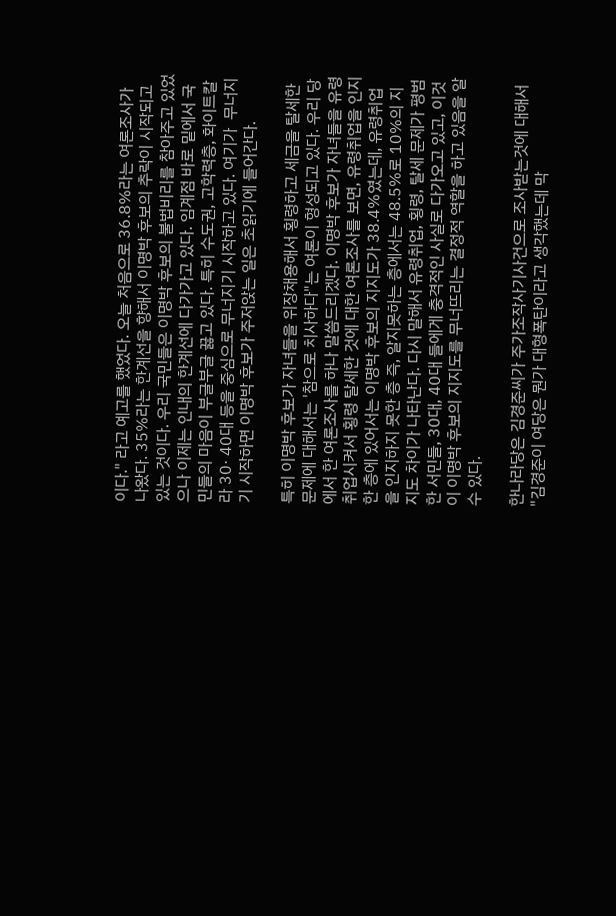이다." 라고 예고를 했었다. 오늘 처음으로 36.8%라는 여론조사가 나왔다. 35%라는 한계선을 향해서 이명박 후보의 추락이 시작되고 있는 것이다. 우리 국민들은 이명박 후보의 불법비리를 참아주고 있었으나 이제는 인내의 한계선에 다가가고 있다. 임계점 바로 밑에서 국민들의 마음이 부글부글 끓고 있다. 특히 수도권, 고학력층, 화이트칼라 30· 40대 등을 중심으로 무너지기 시작하고 있다. 여기가  무너지기 시작하면 이명박 후보가 주저앉는 일은 초읽기에 들어간다.

특히 이명박 후보가 자녀들을 위장채용해서 횡령하고 세금을 탈세한 문제에 대해서는 '참으로 치사하다"는 여론이 형성되고 있다. 우리 당에서 한 여론조사를 하나 말씀드리겠다. 이명박 후보가 자녀들을 유령 취업시켜서 횡령 탈세한 것에 대한 여론조사를 보면, 유령취업을 인지한 층에 있어서는 이명박 후보의 지지도가 38.4%였는데, 유령취업을 인지하지 못한 층 즉, 알지못하는 층에서는 48.5%로 10%의 지지도 차이가 나타난다. 다시 말해서 유령취업, 횡령, 탈세 문제가 평범한 서민들, 30대, 40대 들에게 충격적인 사실로 다가오고 있고, 이것이 이명박 후보의 지지도를 무너뜨리는 결정적 역할을 하고 있음을 알 수 있다.

한나라당은 김경준씨가 주가조작사기사건으로 조사받는것에 대해서 "김경준이 여당은 뭔가 대형폭탄이라고 생각했는데 막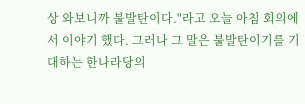상 와보니까 불발탄이다."라고 오늘 아침 회의에서 이야기 했다. 그러나 그 말은 불발탄이기를 기대하는 한나라당의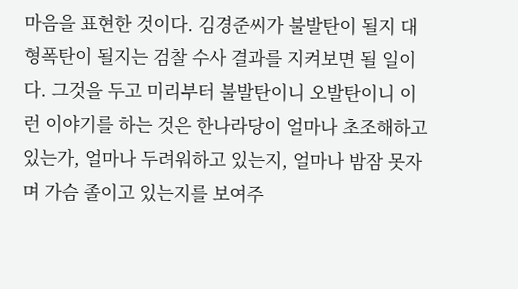마음을 표현한 것이다. 김경준씨가 불발탄이 될지 대형폭탄이 될지는 검찰 수사 결과를 지켜보면 될 일이다. 그것을 두고 미리부터 불발탄이니 오발탄이니 이런 이야기를 하는 것은 한나라당이 얼마나 초조해하고 있는가, 얼마나 두려워하고 있는지, 얼마나 밤잠 못자며 가슴 졸이고 있는지를 보여주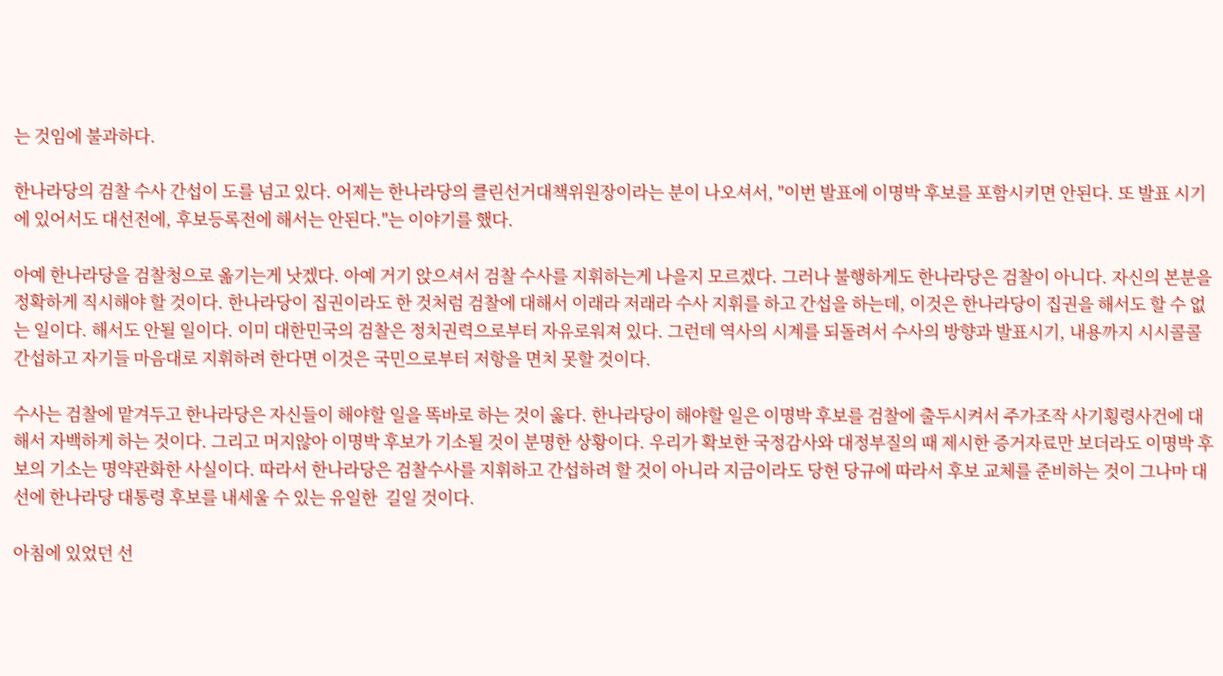는 것임에 불과하다.

한나라당의 검찰 수사 간섭이 도를 넘고 있다. 어제는 한나라당의 클린선거대책위원장이라는 분이 나오셔서, "이번 발표에 이명박 후보를 포함시키면 안된다. 또 발표 시기에 있어서도 대선전에, 후보등록전에 해서는 안된다."는 이야기를 했다.

아예 한나라당을 검찰청으로 옮기는게 낫겠다. 아예 거기 앉으셔서 검찰 수사를 지휘하는게 나을지 모르겠다. 그러나 불행하게도 한나라당은 검찰이 아니다. 자신의 본분을 정확하게 직시해야 할 것이다. 한나라당이 집권이라도 한 것처럼 검찰에 대해서 이래라 저래라 수사 지휘를 하고 간섭을 하는데, 이것은 한나라당이 집권을 해서도 할 수 없는 일이다. 해서도 안될 일이다. 이미 대한민국의 검찰은 정치권력으로부터 자유로워져 있다. 그런데 역사의 시계를 되돌려서 수사의 방향과 발표시기, 내용까지 시시콜콜 간섭하고 자기들 마음대로 지휘하려 한다면 이것은 국민으로부터 저항을 면치 못할 것이다.

수사는 검찰에 맡겨두고 한나라당은 자신들이 해야할 일을 똑바로 하는 것이 옳다. 한나라당이 해야할 일은 이명박 후보를 검찰에 출두시켜서 주가조작 사기횡령사건에 대해서 자백하게 하는 것이다. 그리고 머지않아 이명박 후보가 기소될 것이 분명한 상황이다. 우리가 확보한 국정감사와 대정부질의 때 제시한 증거자료만 보더라도 이명박 후보의 기소는 명약관화한 사실이다. 따라서 한나라당은 검찰수사를 지휘하고 간섭하려 할 것이 아니라 지금이라도 당헌 당규에 따라서 후보 교체를 준비하는 것이 그나마 대선에 한나라당 대통령 후보를 내세울 수 있는 유일한  길일 것이다.

아침에 있었던 선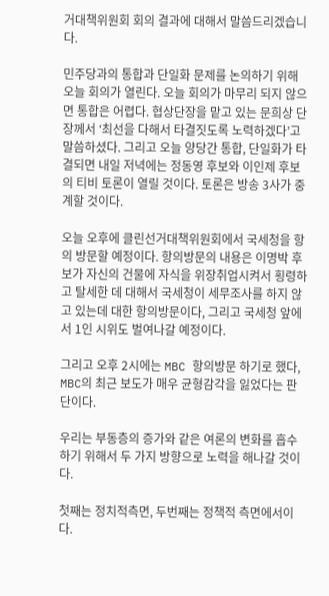거대책위원회 회의 결과에 대해서 말씀드리겠습니다.

민주당과의 통합과 단일화 문제를 논의하기 위해 오늘 회의가 열린다. 오늘 회의가 마무리 되지 않으면 통합은 어렵다. 협상단장을 맡고 있는 문희상 단장께서 ‘최선을 다해서 타결짓도록 노력하겠다’고 말씀하셨다. 그리고 오늘 양당간 통합, 단일화가 타결되면 내일 저녁에는 정동영 후보와 이인제 후보의 티비 토론이 열릴 것이다. 토론은 방송 3사가 중계할 것이다.

오늘 오후에 클린선거대책위원회에서 국세청을 항의 방문할 예정이다. 항의방문의 내용은 이명박 후보가 자신의 건물에 자식을 위장취업시켜서 횡령하고 탈세한 데 대해서 국세청이 세무조사를 하지 않고 있는데 대한 항의방문이다, 그리고 국세청 앞에서 1인 시위도 벌여나갈 예정이다.

그리고 오후 2시에는 MBC 항의방문 하기로 했다, MBC의 최근 보도가 매우 균형감각을 잃었다는 판단이다.

우리는 부동층의 증가와 같은 여론의 변화를 흡수하기 위해서 두 가지 방향으로 노력을 해나갈 것이다.

첫째는 정치적측면, 두번째는 정책적 측면에서이다.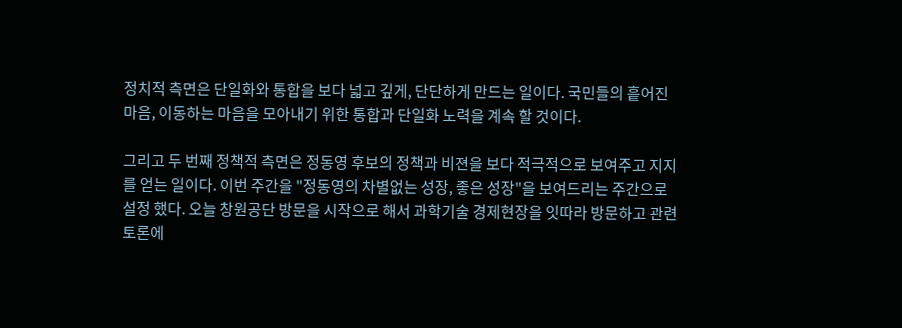정치적 측면은 단일화와 통합을 보다 넓고 깊게, 단단하게 만드는 일이다. 국민들의 흩어진 마음, 이동하는 마음을 모아내기 위한 통합과 단일화 노력을 계속 할 것이다.

그리고 두 번째 정책적 측면은 정동영 후보의 정책과 비젼을 보다 적극적으로 보여주고 지지를 얻는 일이다. 이번 주간을 "정동영의 차별없는 성장, 좋은 성장"을 보여드리는 주간으로 설정 했다. 오늘 창원공단 방문을 시작으로 해서 과학기술 경제현장을 잇따라 방문하고 관련 토론에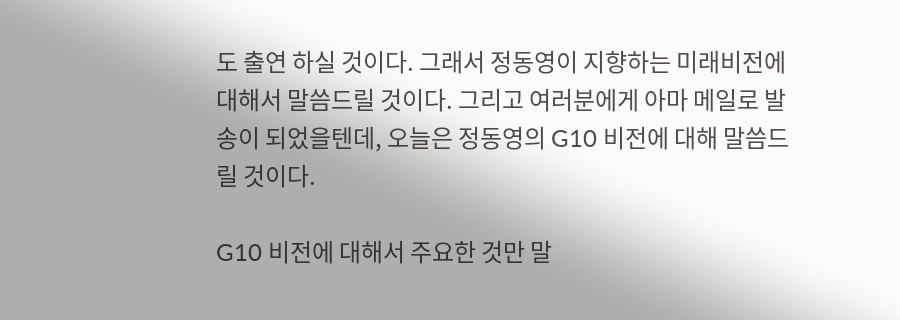도 출연 하실 것이다. 그래서 정동영이 지향하는 미래비전에 대해서 말씀드릴 것이다. 그리고 여러분에게 아마 메일로 발송이 되었을텐데, 오늘은 정동영의 G10 비전에 대해 말씀드릴 것이다.

G10 비전에 대해서 주요한 것만 말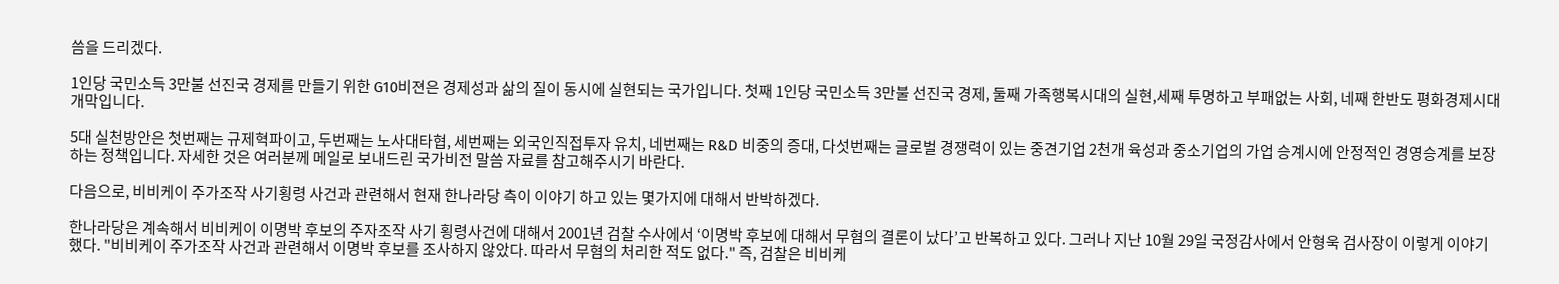씀을 드리겠다.

1인당 국민소득 3만불 선진국 경제를 만들기 위한 G10비젼은 경제성과 삶의 질이 동시에 실현되는 국가입니다. 첫째 1인당 국민소득 3만불 선진국 경제, 둘째 가족행복시대의 실현,세째 투명하고 부패없는 사회, 네째 한반도 평화경제시대 개막입니다.

5대 실천방안은 첫번째는 규제혁파이고, 두번째는 노사대타협, 세번째는 외국인직접투자 유치, 네번째는 R&D 비중의 증대, 다섯번째는 글로벌 경쟁력이 있는 중견기업 2천개 육성과 중소기업의 가업 승계시에 안정적인 경영승계를 보장하는 정책입니다. 자세한 것은 여러분께 메일로 보내드린 국가비전 말씀 자료를 참고해주시기 바란다.

다음으로, 비비케이 주가조작 사기횡령 사건과 관련해서 현재 한나라당 측이 이야기 하고 있는 몇가지에 대해서 반박하겠다.

한나라당은 계속해서 비비케이 이명박 후보의 주자조작 사기 횡령사건에 대해서 2001년 검찰 수사에서 ‘이명박 후보에 대해서 무혐의 결론이 났다’고 반복하고 있다. 그러나 지난 10월 29일 국정감사에서 안형욱 검사장이 이렇게 이야기했다. "비비케이 주가조작 사건과 관련해서 이명박 후보를 조사하지 않았다. 따라서 무혐의 처리한 적도 없다." 즉, 검찰은 비비케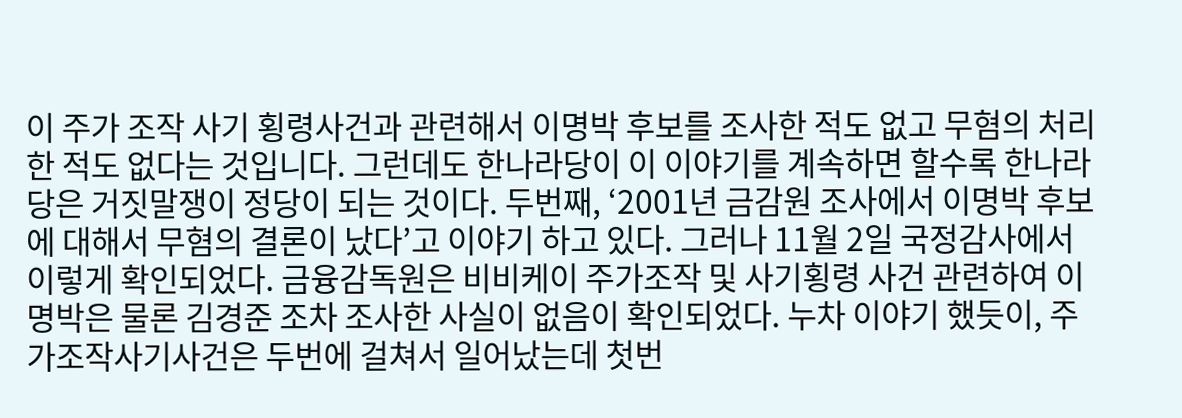이 주가 조작 사기 횡령사건과 관련해서 이명박 후보를 조사한 적도 없고 무혐의 처리한 적도 없다는 것입니다. 그런데도 한나라당이 이 이야기를 계속하면 할수록 한나라당은 거짓말쟁이 정당이 되는 것이다. 두번째, ‘2001년 금감원 조사에서 이명박 후보에 대해서 무혐의 결론이 났다’고 이야기 하고 있다. 그러나 11월 2일 국정감사에서 이렇게 확인되었다. 금융감독원은 비비케이 주가조작 및 사기횡령 사건 관련하여 이명박은 물론 김경준 조차 조사한 사실이 없음이 확인되었다. 누차 이야기 했듯이, 주가조작사기사건은 두번에 걸쳐서 일어났는데 첫번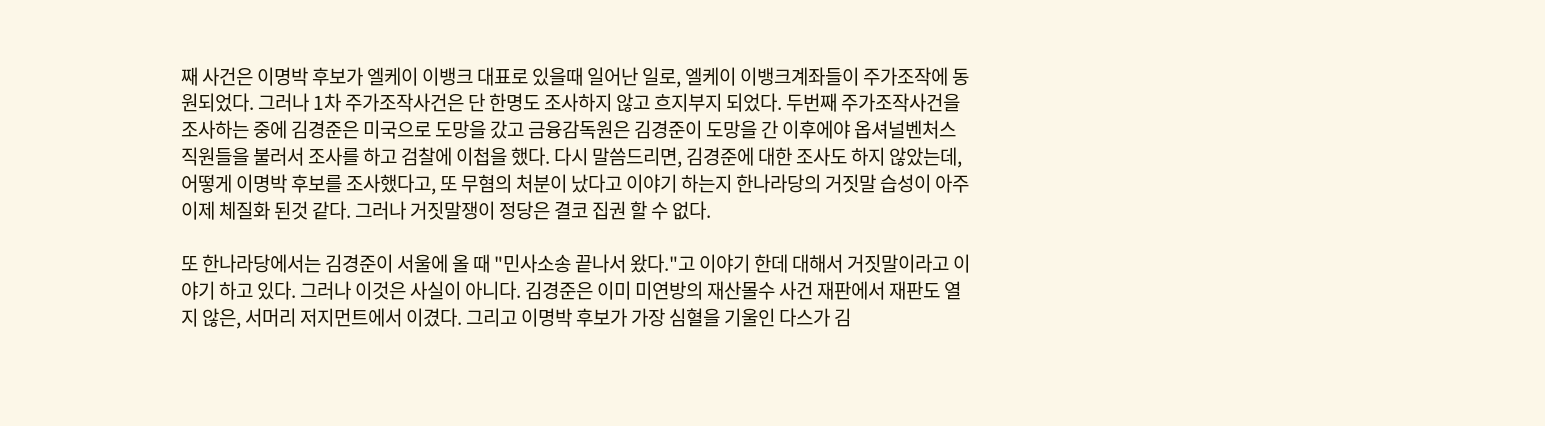째 사건은 이명박 후보가 엘케이 이뱅크 대표로 있을때 일어난 일로, 엘케이 이뱅크계좌들이 주가조작에 동원되었다. 그러나 1차 주가조작사건은 단 한명도 조사하지 않고 흐지부지 되었다. 두번째 주가조작사건을 조사하는 중에 김경준은 미국으로 도망을 갔고 금융감독원은 김경준이 도망을 간 이후에야 옵셔널벤처스 직원들을 불러서 조사를 하고 검찰에 이첩을 했다. 다시 말씀드리면, 김경준에 대한 조사도 하지 않았는데, 어떻게 이명박 후보를 조사했다고, 또 무혐의 처분이 났다고 이야기 하는지 한나라당의 거짓말 습성이 아주 이제 체질화 된것 같다. 그러나 거짓말쟁이 정당은 결코 집권 할 수 없다.

또 한나라당에서는 김경준이 서울에 올 때 "민사소송 끝나서 왔다."고 이야기 한데 대해서 거짓말이라고 이야기 하고 있다. 그러나 이것은 사실이 아니다. 김경준은 이미 미연방의 재산몰수 사건 재판에서 재판도 열지 않은, 서머리 저지먼트에서 이겼다. 그리고 이명박 후보가 가장 심혈을 기울인 다스가 김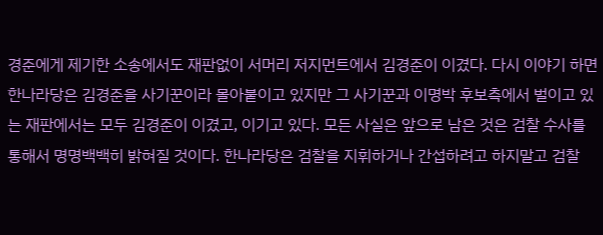경준에게 제기한 소송에서도 재판없이 서머리 저지먼트에서 김경준이 이겼다. 다시 이야기 하면 한나라당은 김경준을 사기꾼이라 몰아붙이고 있지만 그 사기꾼과 이명박 후보측에서 벌이고 있는 재판에서는 모두 김경준이 이겼고, 이기고 있다. 모든 사실은 앞으로 남은 것은 검찰 수사를 통해서 명명백백히 밝혀질 것이다. 한나라당은 검찰을 지휘하거나 간섭하려고 하지말고 검찰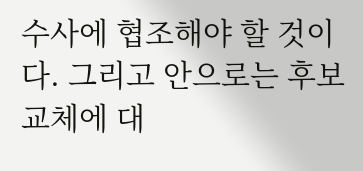수사에 협조해야 할 것이다. 그리고 안으로는 후보교체에 대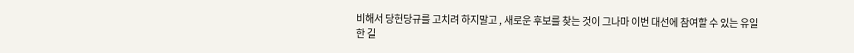비해서 당헌당규를 고치려 하지말고 , 새로운 후보를 찾는 것이 그나마 이번 대선에 참여할 수 있는 유일한 길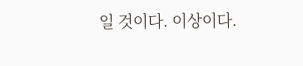일 것이다. 이상이다.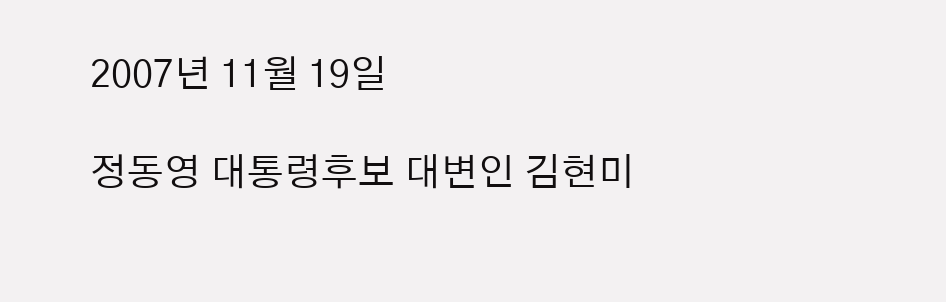2007년 11월 19일

정동영 대통령후보 대변인 김현미